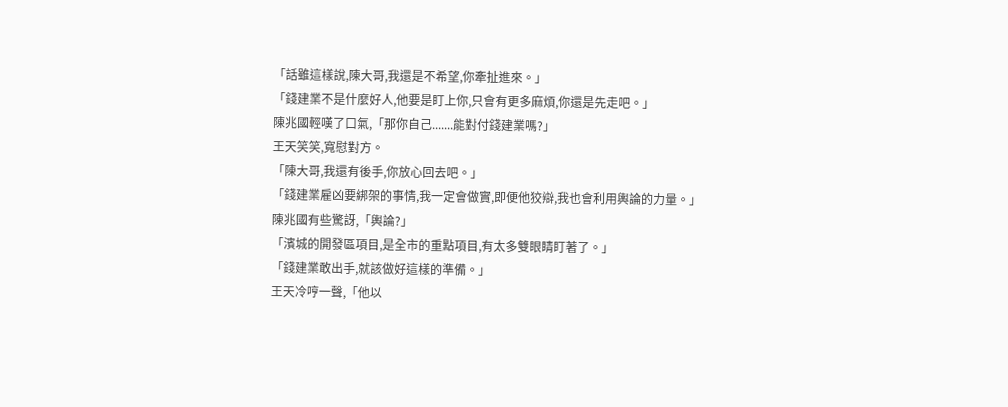「話雖這樣說,陳大哥,我還是不希望,你牽扯進來。」
「錢建業不是什麼好人,他要是盯上你,只會有更多麻煩,你還是先走吧。」
陳兆國輕嘆了口氣,「那你自己.......能對付錢建業嗎?」
王天笑笑,寬慰對方。
「陳大哥,我還有後手,你放心回去吧。」
「錢建業雇凶要綁架的事情,我一定會做實,即便他狡辯,我也會利用輿論的力量。」
陳兆國有些驚訝,「輿論?」
「濱城的開發區項目,是全市的重點項目,有太多雙眼睛盯著了。」
「錢建業敢出手,就該做好這樣的準備。」
王天冷哼一聲,「他以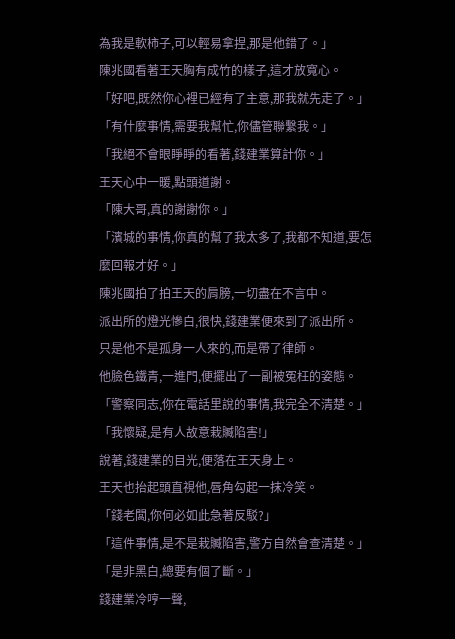為我是軟柿子,可以輕易拿捏,那是他錯了。」
陳兆國看著王天胸有成竹的樣子,這才放寬心。
「好吧,既然你心裡已經有了主意,那我就先走了。」
「有什麼事情,需要我幫忙,你儘管聯繫我。」
「我絕不會眼睜睜的看著,錢建業算計你。」
王天心中一暖,點頭道謝。
「陳大哥,真的謝謝你。」
「濱城的事情,你真的幫了我太多了,我都不知道,要怎麼回報才好。」
陳兆國拍了拍王天的肩膀,一切盡在不言中。
派出所的燈光慘白,很快,錢建業便來到了派出所。
只是他不是孤身一人來的,而是帶了律師。
他臉色鐵青,一進門,便擺出了一副被冤枉的姿態。
「警察同志,你在電話里說的事情,我完全不清楚。」
「我懷疑,是有人故意栽贓陷害!」
說著,錢建業的目光,便落在王天身上。
王天也抬起頭直視他,唇角勾起一抹冷笑。
「錢老闆,你何必如此急著反駁?」
「這件事情,是不是栽贓陷害,警方自然會查清楚。」
「是非黑白,總要有個了斷。」
錢建業冷哼一聲,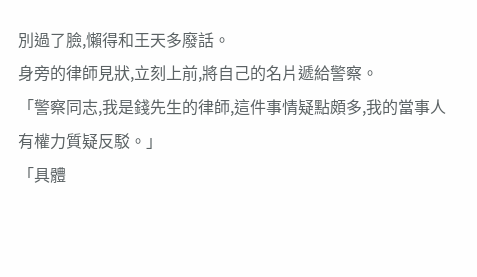別過了臉,懶得和王天多廢話。
身旁的律師見狀,立刻上前,將自己的名片遞給警察。
「警察同志,我是錢先生的律師,這件事情疑點頗多,我的當事人有權力質疑反駁。」
「具體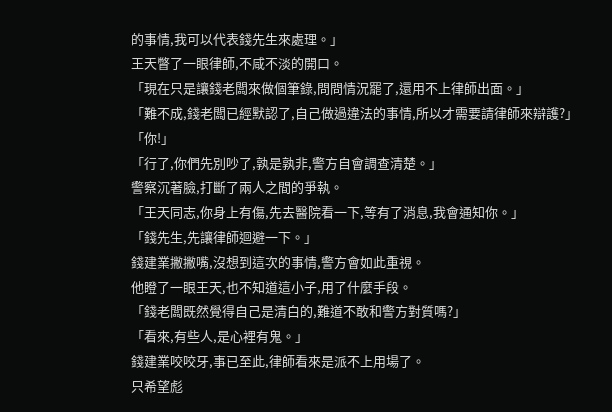的事情,我可以代表錢先生來處理。」
王天瞥了一眼律師,不咸不淡的開口。
「現在只是讓錢老闆來做個筆錄,問問情況罷了,還用不上律師出面。」
「難不成,錢老闆已經默認了,自己做過違法的事情,所以才需要請律師來辯護?」
「你!」
「行了,你們先別吵了,孰是孰非,警方自會調查清楚。」
警察沉著臉,打斷了兩人之間的爭執。
「王天同志,你身上有傷,先去醫院看一下,等有了消息,我會通知你。」
「錢先生,先讓律師迴避一下。」
錢建業撇撇嘴,沒想到這次的事情,警方會如此重視。
他瞪了一眼王天,也不知道這小子,用了什麼手段。
「錢老闆既然覺得自己是清白的,難道不敢和警方對質嗎?」
「看來,有些人,是心裡有鬼。」
錢建業咬咬牙,事已至此,律師看來是派不上用場了。
只希望彪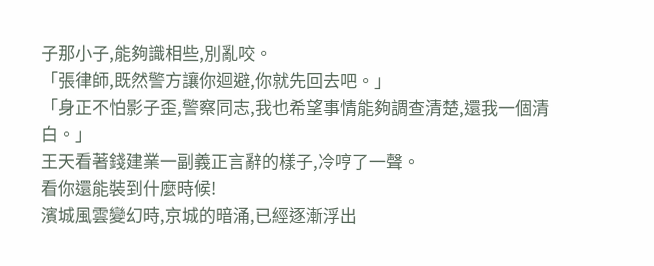子那小子,能夠識相些,別亂咬。
「張律師,既然警方讓你迴避,你就先回去吧。」
「身正不怕影子歪,警察同志,我也希望事情能夠調查清楚,還我一個清白。」
王天看著錢建業一副義正言辭的樣子,冷哼了一聲。
看你還能裝到什麼時候!
濱城風雲變幻時,京城的暗涌,已經逐漸浮出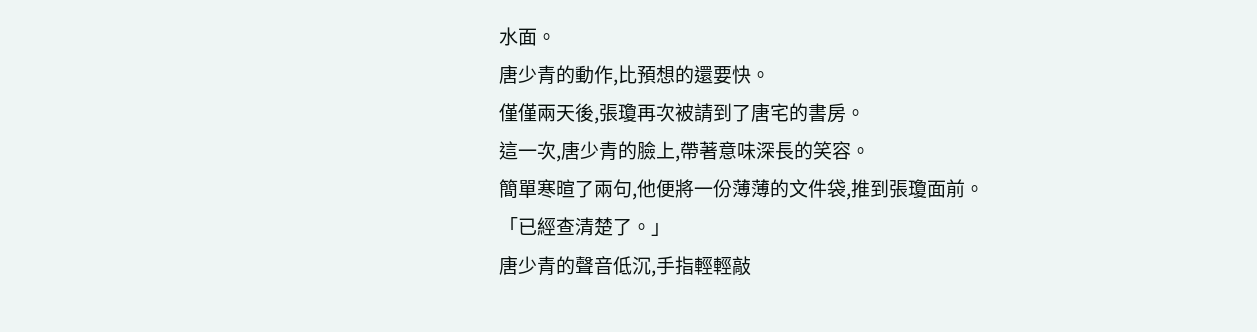水面。
唐少青的動作,比預想的還要快。
僅僅兩天後,張瓊再次被請到了唐宅的書房。
這一次,唐少青的臉上,帶著意味深長的笑容。
簡單寒暄了兩句,他便將一份薄薄的文件袋,推到張瓊面前。
「已經查清楚了。」
唐少青的聲音低沉,手指輕輕敲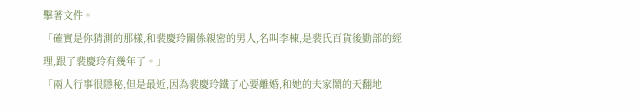擊著文件。
「確實是你猜測的那樣,和裴慶玲關係親密的男人,名叫李棟,是裴氏百貨後勤部的經理,跟了裴慶玲有幾年了。」
「兩人行事很隱秘,但是最近,因為裴慶玲鐵了心要離婚,和她的夫家鬧的天翻地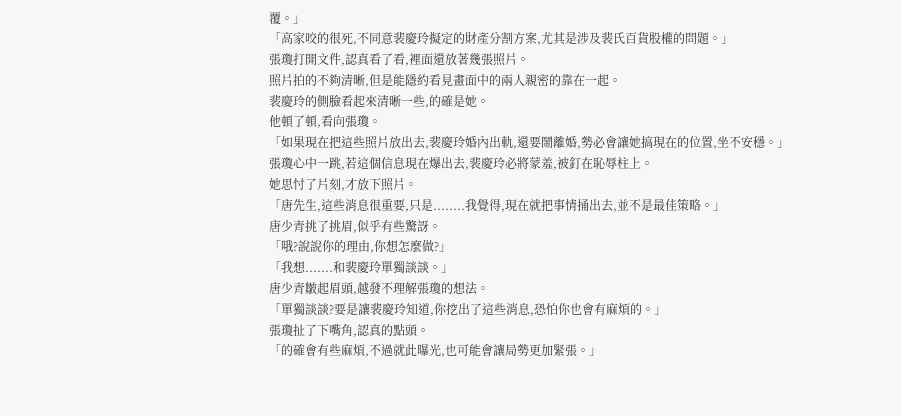覆。」
「高家咬的很死,不同意裴慶玲擬定的財產分割方案,尤其是涉及裴氏百貨股權的問題。」
張瓊打開文件,認真看了看,裡面還放著幾張照片。
照片拍的不夠清晰,但是能隱約看見畫面中的兩人親密的靠在一起。
裴慶玲的側臉看起來清晰一些,的確是她。
他頓了頓,看向張瓊。
「如果現在把這些照片放出去,裴慶玲婚內出軌,還要鬧離婚,勢必會讓她搞現在的位置,坐不安穩。」
張瓊心中一跳,若這個信息現在爆出去,裴慶玲必將蒙羞,被釘在恥辱柱上。
她思忖了片刻,才放下照片。
「唐先生,這些消息很重要,只是........我覺得,現在就把事情捅出去,並不是最佳策略。」
唐少青挑了挑眉,似乎有些驚訝。
「哦?說說你的理由,你想怎麼做?」
「我想.......和裴慶玲單獨談談。」
唐少青皺起眉頭,越發不理解張瓊的想法。
「單獨談談?要是讓裴慶玲知道,你挖出了這些消息,恐怕你也會有麻煩的。」
張瓊扯了下嘴角,認真的點頭。
「的確會有些麻煩,不過就此曝光,也可能會讓局勢更加緊張。」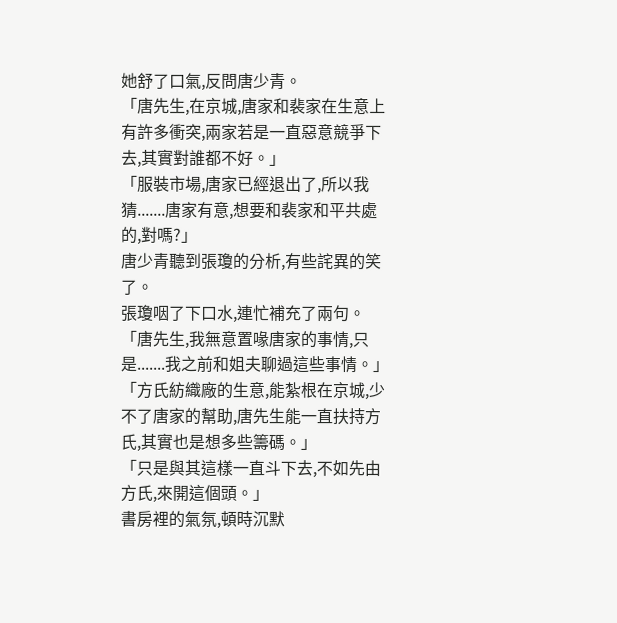她舒了口氣,反問唐少青。
「唐先生,在京城,唐家和裴家在生意上有許多衝突,兩家若是一直惡意競爭下去,其實對誰都不好。」
「服裝市場,唐家已經退出了,所以我猜.......唐家有意,想要和裴家和平共處的,對嗎?」
唐少青聽到張瓊的分析,有些詫異的笑了。
張瓊咽了下口水,連忙補充了兩句。
「唐先生,我無意置喙唐家的事情,只是.......我之前和姐夫聊過這些事情。」
「方氏紡織廠的生意,能紮根在京城,少不了唐家的幫助,唐先生能一直扶持方氏,其實也是想多些籌碼。」
「只是與其這樣一直斗下去,不如先由方氏,來開這個頭。」
書房裡的氣氛,頓時沉默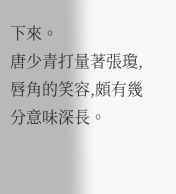下來。
唐少青打量著張瓊,唇角的笑容,頗有幾分意味深長。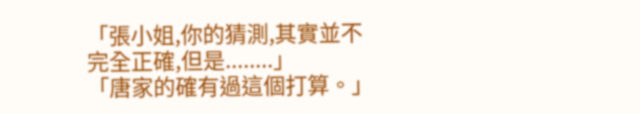「張小姐,你的猜測,其實並不完全正確,但是........」
「唐家的確有過這個打算。」